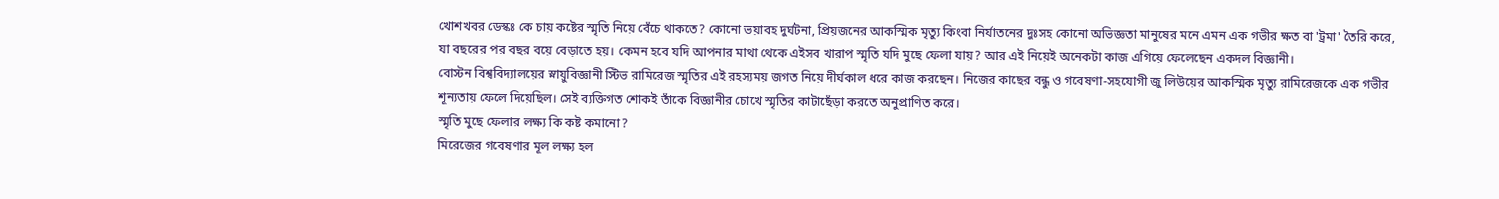খোশখবর ডেস্কঃ কে চায় কষ্টের স্মৃতি নিয়ে বেঁচে থাকতে? কোনো ভয়াবহ দুর্ঘটনা, প্রিয়জনের আকস্মিক মৃত্যু কিংবা নির্যাতনের দুঃসহ কোনো অভিজ্ঞতা মানুষের মনে এমন এক গভীর ক্ষত বা 'ট্রমা' তৈরি করে, যা বছরের পর বছর বয়ে বেড়াতে হয়। কেমন হবে যদি আপনার মাথা থেকে এইসব খারাপ স্মৃতি যদি মুছে ফেলা যায়? আর এই নিয়েই অনেকটা কাজ এগিয়ে ফেলেছেন একদল বিজ্ঞানী।
বোস্টন বিশ্ববিদ্যালয়ের স্নায়ুবিজ্ঞানী স্টিভ রামিরেজ স্মৃতির এই রহস্যময় জগত নিয়ে দীর্ঘকাল ধরে কাজ করছেন। নিজের কাছের বন্ধু ও গবেষণা-সহযোগী জু লিউয়ের আকস্মিক মৃত্যু রামিরেজকে এক গভীর শূন্যতায় ফেলে দিয়েছিল। সেই ব্যক্তিগত শোকই তাঁকে বিজ্ঞানীর চোখে স্মৃতির কাটাছেঁড়া করতে অনুপ্রাণিত করে।
স্মৃতি মুছে ফেলার লক্ষ্য কি কষ্ট কমানো?
মিরেজের গবেষণার মূল লক্ষ্য হল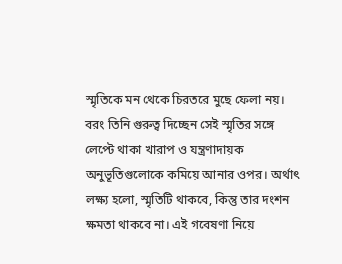স্মৃতিকে মন থেকে চিরতরে মুছে ফেলা নয়। বরং তিনি গুরুত্ব দিচ্ছেন সেই স্মৃতির সঙ্গে লেপ্টে থাকা খারাপ ও যন্ত্রণাদায়ক অনুভূতিগুলোকে কমিয়ে আনার ওপর। অর্থাৎ লক্ষ্য হলো, স্মৃতিটি থাকবে, কিন্তু তার দংশন ক্ষমতা থাকবে না। এই গবেষণা নিয়ে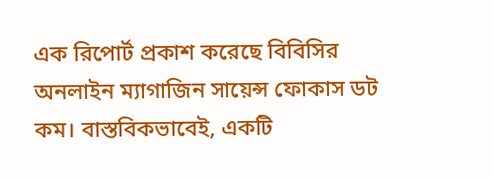এক রিপোর্ট প্রকাশ করেছে বিবিসির অনলাইন ম্যাগাজিন সায়েন্স ফোকাস ডট কম। বাস্তবিকভাবেই, একটি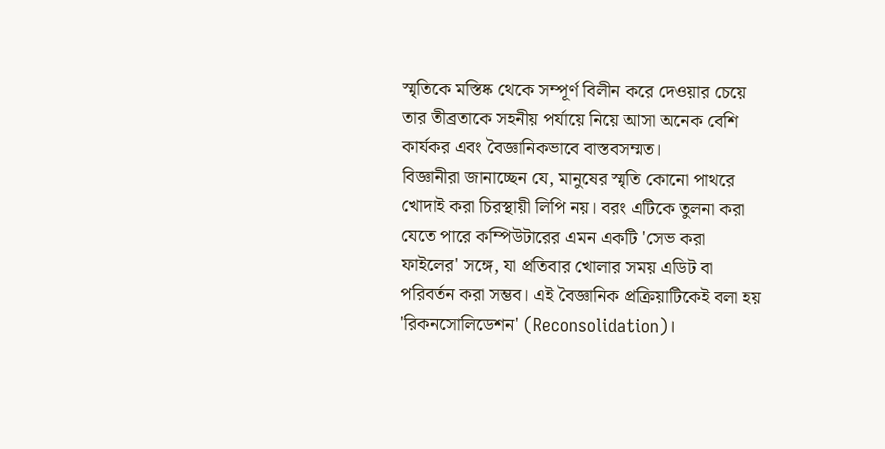স্মৃতিকে মস্তিষ্ক থেকে সম্পূর্ণ বিলীন করে দেওয়ার চেয়ে তার তীব্রতাকে সহনীয় পর্যায়ে নিয়ে আসা অনেক বেশি কার্যকর এবং বৈজ্ঞানিকভাবে বাস্তবসম্মত।
বিজ্ঞানীরা জানাচ্ছেন যে, মানুষের স্মৃতি কোনো পাথরে খোদাই করা চিরস্থায়ী লিপি নয়। বরং এটিকে তুলনা করা যেতে পারে কম্পিউটারের এমন একটি 'সেভ করা ফাইলের' সঙ্গে, যা প্রতিবার খোলার সময় এডিট বা পরিবর্তন করা সম্ভব। এই বৈজ্ঞানিক প্রক্রিয়াটিকেই বলা হয় 'রিকনসোলিডেশন' (Reconsolidation)।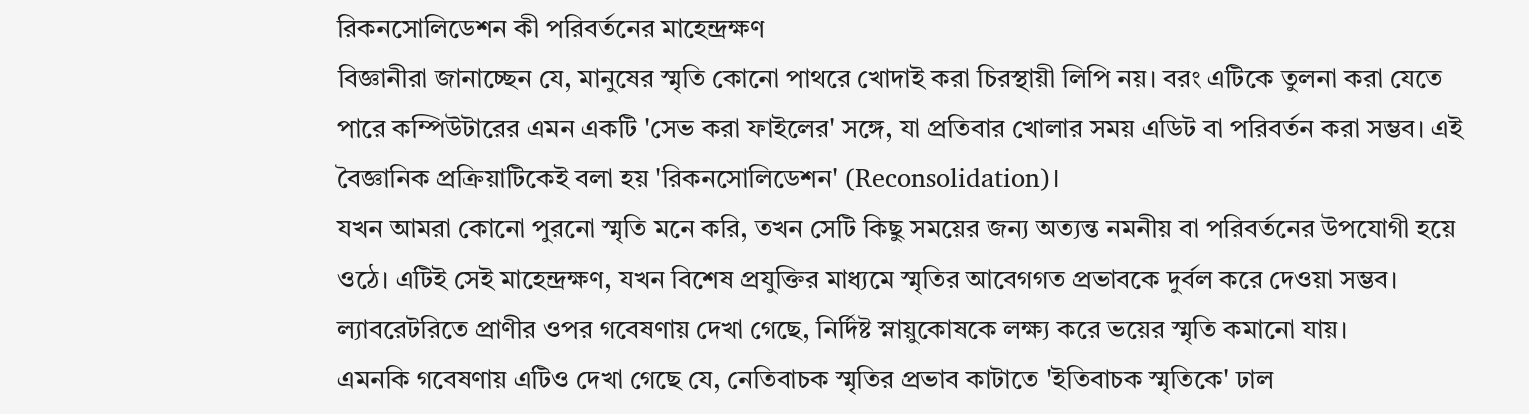রিকনসোলিডেশন কী পরিবর্তনের মাহেন্দ্রক্ষণ
বিজ্ঞানীরা জানাচ্ছেন যে, মানুষের স্মৃতি কোনো পাথরে খোদাই করা চিরস্থায়ী লিপি নয়। বরং এটিকে তুলনা করা যেতে পারে কম্পিউটারের এমন একটি 'সেভ করা ফাইলের' সঙ্গে, যা প্রতিবার খোলার সময় এডিট বা পরিবর্তন করা সম্ভব। এই বৈজ্ঞানিক প্রক্রিয়াটিকেই বলা হয় 'রিকনসোলিডেশন' (Reconsolidation)।
যখন আমরা কোনো পুরনো স্মৃতি মনে করি, তখন সেটি কিছু সময়ের জন্য অত্যন্ত নমনীয় বা পরিবর্তনের উপযোগী হয়ে ওঠে। এটিই সেই মাহেন্দ্রক্ষণ, যখন বিশেষ প্রযুক্তির মাধ্যমে স্মৃতির আবেগগত প্রভাবকে দুর্বল করে দেওয়া সম্ভব। ল্যাবরেটরিতে প্রাণীর ওপর গবেষণায় দেখা গেছে, নির্দিষ্ট স্নায়ুকোষকে লক্ষ্য করে ভয়ের স্মৃতি কমানো যায়।
এমনকি গবেষণায় এটিও দেখা গেছে যে, নেতিবাচক স্মৃতির প্রভাব কাটাতে 'ইতিবাচক স্মৃতিকে' ঢাল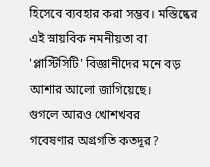হিসেবে ব্যবহার করা সম্ভব। মস্তিষ্কের এই স্নায়বিক নমনীয়তা বা 'প্লাস্টিসিটি' বিজ্ঞানীদের মনে বড় আশার আলো জাগিয়েছে।
গুগলে আরও খোশখবর
গবেষণার অগ্রগতি কতদূর?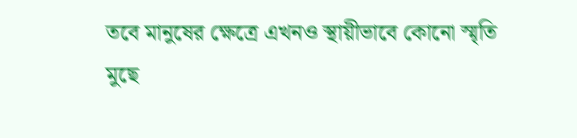তবে মানুষের ক্ষেত্রে এখনও স্থায়ীভাবে কোনো স্মৃতি মুছে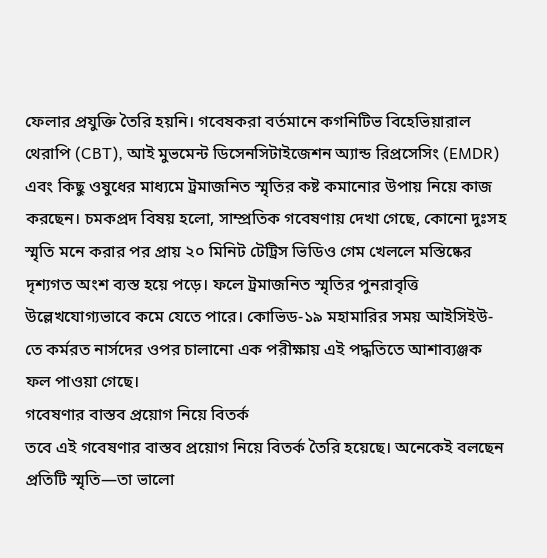ফেলার প্রযুক্তি তৈরি হয়নি। গবেষকরা বর্তমানে কগনিটিভ বিহেভিয়ারাল থেরাপি (CBT), আই মুভমেন্ট ডিসেনসিটাইজেশন অ্যান্ড রিপ্রসেসিং (EMDR) এবং কিছু ওষুধের মাধ্যমে ট্রমাজনিত স্মৃতির কষ্ট কমানোর উপায় নিয়ে কাজ করছেন। চমকপ্রদ বিষয় হলো, সাম্প্রতিক গবেষণায় দেখা গেছে, কোনো দুঃসহ স্মৃতি মনে করার পর প্রায় ২০ মিনিট টেট্রিস ভিডিও গেম খেললে মস্তিষ্কের দৃশ্যগত অংশ ব্যস্ত হয়ে পড়ে। ফলে ট্রমাজনিত স্মৃতির পুনরাবৃত্তি উল্লেখযোগ্যভাবে কমে যেতে পারে। কোভিড-১৯ মহামারির সময় আইসিইউ-তে কর্মরত নার্সদের ওপর চালানো এক পরীক্ষায় এই পদ্ধতিতে আশাব্যঞ্জক ফল পাওয়া গেছে।
গবেষণার বাস্তব প্রয়োগ নিয়ে বিতর্ক
তবে এই গবেষণার বাস্তব প্রয়োগ নিয়ে বিতর্ক তৈরি হয়েছে। অনেকেই বলছেন প্রতিটি স্মৃতি—তা ভালো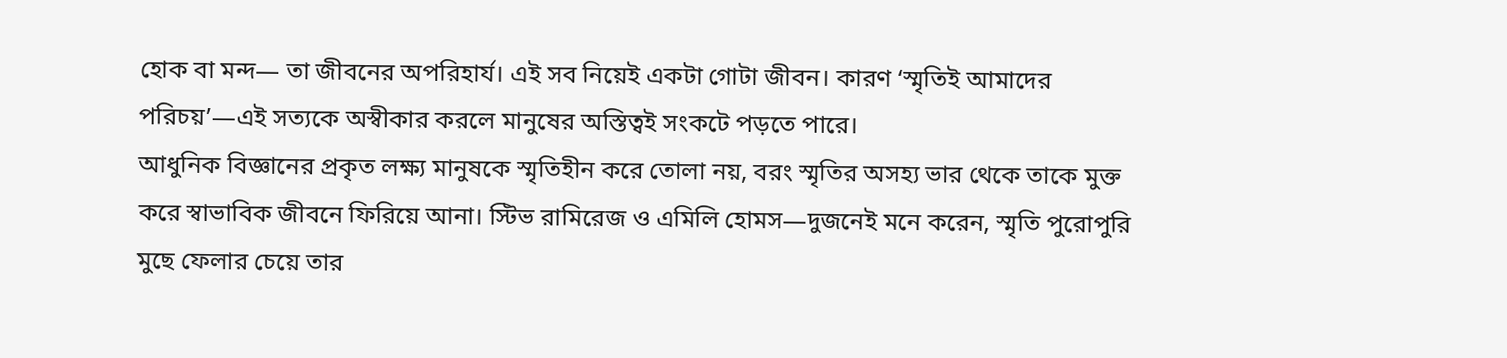হোক বা মন্দ— তা জীবনের অপরিহার্য। এই সব নিয়েই একটা গোটা জীবন। কারণ ‘স্মৃতিই আমাদের পরিচয়’—এই সত্যকে অস্বীকার করলে মানুষের অস্তিত্বই সংকটে পড়তে পারে।
আধুনিক বিজ্ঞানের প্রকৃত লক্ষ্য মানুষকে স্মৃতিহীন করে তোলা নয়, বরং স্মৃতির অসহ্য ভার থেকে তাকে মুক্ত করে স্বাভাবিক জীবনে ফিরিয়ে আনা। স্টিভ রামিরেজ ও এমিলি হোমস—দুজনেই মনে করেন, স্মৃতি পুরোপুরি মুছে ফেলার চেয়ে তার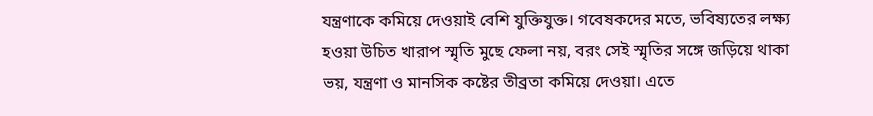যন্ত্রণাকে কমিয়ে দেওয়াই বেশি যুক্তিযুক্ত। গবেষকদের মতে, ভবিষ্যতের লক্ষ্য হওয়া উচিত খারাপ স্মৃতি মুছে ফেলা নয়, বরং সেই স্মৃতির সঙ্গে জড়িয়ে থাকা ভয়, যন্ত্রণা ও মানসিক কষ্টের তীব্রতা কমিয়ে দেওয়া। এতে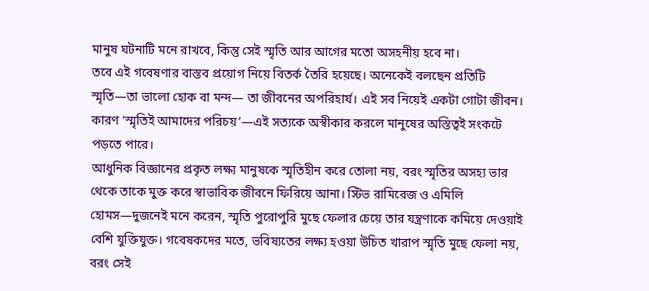মানুষ ঘটনাটি মনে রাখবে, কিন্তু সেই স্মৃতি আর আগের মতো অসহনীয় হবে না।
তবে এই গবেষণার বাস্তব প্রয়োগ নিয়ে বিতর্ক তৈরি হয়েছে। অনেকেই বলছেন প্রতিটি স্মৃতি—তা ভালো হোক বা মন্দ— তা জীবনের অপরিহার্য। এই সব নিয়েই একটা গোটা জীবন। কারণ ‘স্মৃতিই আমাদের পরিচয়’—এই সত্যকে অস্বীকার করলে মানুষের অস্তিত্বই সংকটে পড়তে পারে।
আধুনিক বিজ্ঞানের প্রকৃত লক্ষ্য মানুষকে স্মৃতিহীন করে তোলা নয়, বরং স্মৃতির অসহ্য ভার থেকে তাকে মুক্ত করে স্বাভাবিক জীবনে ফিরিয়ে আনা। স্টিভ রামিরেজ ও এমিলি হোমস—দুজনেই মনে করেন, স্মৃতি পুরোপুরি মুছে ফেলার চেয়ে তার যন্ত্রণাকে কমিয়ে দেওয়াই বেশি যুক্তিযুক্ত। গবেষকদের মতে, ভবিষ্যতের লক্ষ্য হওয়া উচিত খারাপ স্মৃতি মুছে ফেলা নয়, বরং সেই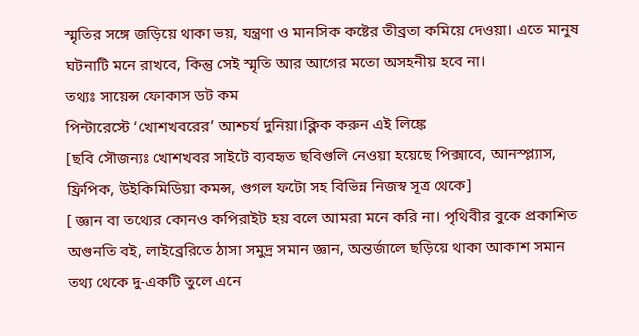স্মৃতির সঙ্গে জড়িয়ে থাকা ভয়, যন্ত্রণা ও মানসিক কষ্টের তীব্রতা কমিয়ে দেওয়া। এতে মানুষ ঘটনাটি মনে রাখবে, কিন্তু সেই স্মৃতি আর আগের মতো অসহনীয় হবে না।
তথ্যঃ সায়েন্স ফোকাস ডট কম
পিন্টারেস্টে ‘খোশখবরের’ আশ্চর্য দুনিয়া।ক্লিক করুন এই লিঙ্কে
[ছবি সৌজন্যঃ খোশখবর সাইটে ব্যবহৃত ছবিগুলি নেওয়া হয়েছে পিক্সাবে, আনস্প্ল্যাস, ফ্রিপিক, উইকিমিডিয়া কমন্স, গুগল ফটো সহ বিভিন্ন নিজস্ব সূত্র থেকে]
[ জ্ঞান বা তথ্যের কোনও কপিরাইট হয় বলে আমরা মনে করি না। পৃথিবীর বুকে প্রকাশিত অগুনতি বই, লাইব্রেরিতে ঠাসা সমুদ্র সমান জ্ঞান, অন্তর্জালে ছড়িয়ে থাকা আকাশ সমান তথ্য থেকে দু-একটি তুলে এনে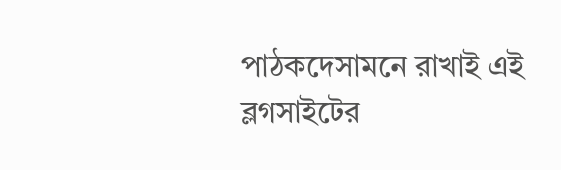পাঠকদেসামনে রাখাই এই ব্লগসাইটের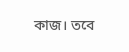কাজ। তবে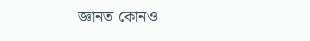জ্ঞানত কোনও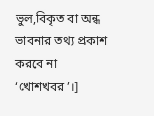ভুল,বিকৃত বা অন্ধ ভাবনার তথ্য প্রকাশ করবে না ‘খোশখবর’।]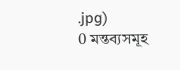.jpg)
0 মন্তব্যসমূহ